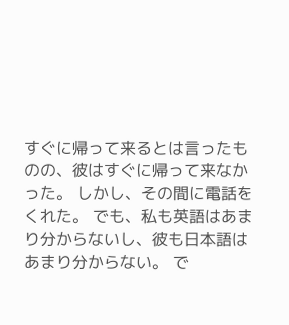すぐに帰って来るとは言ったものの、彼はすぐに帰って来なかった。 しかし、その間に電話をくれた。 でも、私も英語はあまり分からないし、彼も日本語はあまり分からない。 で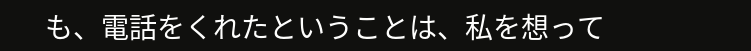も、電話をくれたということは、私を想って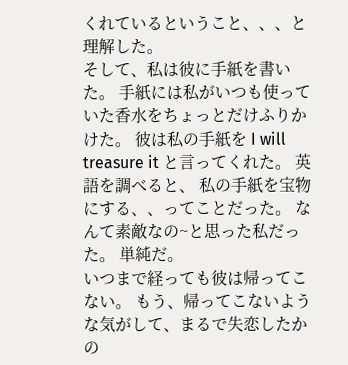くれているということ、、、と理解した。
そして、私は彼に手紙を書いた。 手紙には私がいつも使っていた香水をちょっとだけふりかけた。 彼は私の手紙を I will treasure it と言ってくれた。 英語を調べると、 私の手紙を宝物にする、、ってことだった。 なんて素敵なの~と思った私だった。 単純だ。
いつまで経っても彼は帰ってこない。 もう、帰ってこないような気がして、まるで失恋したかの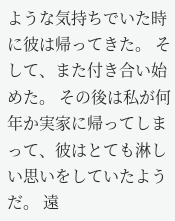ような気持ちでいた時に彼は帰ってきた。 そして、また付き合い始めた。 その後は私が何年か実家に帰ってしまって、彼はとても淋しい思いをしていたようだ。 遠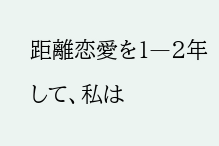距離恋愛を1―2年して、私は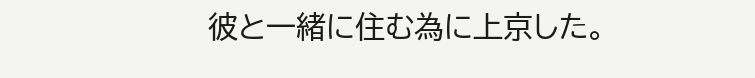彼と一緒に住む為に上京した。